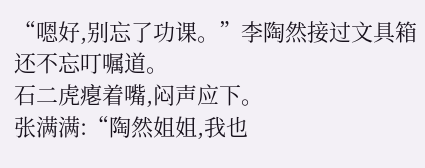“嗯好,别忘了功课。”李陶然接过文具箱还不忘叮嘱道。
石二虎瘪着嘴,闷声应下。
张满满:“陶然姐姐,我也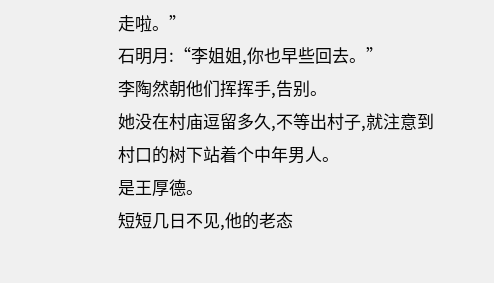走啦。”
石明月:“李姐姐,你也早些回去。”
李陶然朝他们挥挥手,告别。
她没在村庙逗留多久,不等出村子,就注意到村口的树下站着个中年男人。
是王厚德。
短短几日不见,他的老态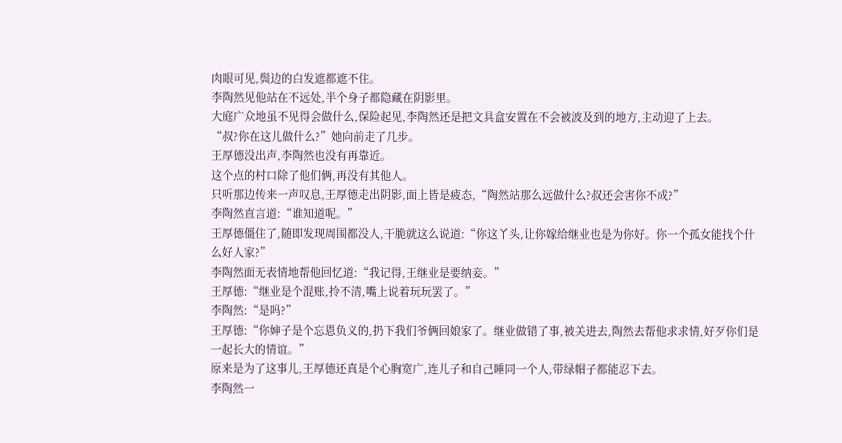肉眼可见,鬓边的白发遮都遮不住。
李陶然见他站在不远处,半个身子都隐藏在阴影里。
大庭广众地虽不见得会做什么,保险起见,李陶然还是把文具盒安置在不会被波及到的地方,主动迎了上去。
“叔?你在这儿做什么?”她向前走了几步。
王厚德没出声,李陶然也没有再靠近。
这个点的村口除了他们俩,再没有其他人。
只听那边传来一声叹息,王厚德走出阴影,面上皆是疲态,“陶然站那么远做什么?叔还会害你不成?”
李陶然直言道:“谁知道呢。”
王厚德僵住了,随即发现周围都没人,干脆就这么说道:“你这丫头,让你嫁给继业也是为你好。你一个孤女能找个什么好人家?”
李陶然面无表情地帮他回忆道:“我记得,王继业是要纳妾。”
王厚德:“继业是个混账,拎不清,嘴上说着玩玩罢了。”
李陶然:“是吗?”
王厚德:“你婶子是个忘恩负义的,扔下我们爷俩回娘家了。继业做错了事,被关进去,陶然去帮他求求情,好歹你们是一起长大的情谊。”
原来是为了这事儿,王厚德还真是个心胸宽广,连儿子和自己睡同一个人,带绿帽子都能忍下去。
李陶然一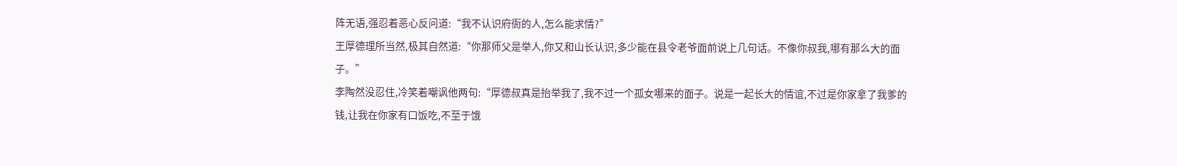阵无语,强忍着恶心反问道:“我不认识府衙的人,怎么能求情?”
王厚德理所当然,极其自然道:“你那师父是举人,你又和山长认识,多少能在县令老爷面前说上几句话。不像你叔我,哪有那么大的面子。”
李陶然没忍住,冷笑着嘲讽他两句:“厚德叔真是抬举我了,我不过一个孤女哪来的面子。说是一起长大的情谊,不过是你家拿了我爹的钱,让我在你家有口饭吃,不至于饿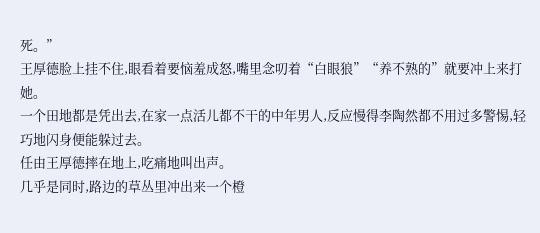死。”
王厚德脸上挂不住,眼看着要恼羞成怒,嘴里念叨着“白眼狼”“养不熟的”就要冲上来打她。
一个田地都是凭出去,在家一点活儿都不干的中年男人,反应慢得李陶然都不用过多警惕,轻巧地闪身便能躲过去。
任由王厚德摔在地上,吃痛地叫出声。
几乎是同时,路边的草丛里冲出来一个橙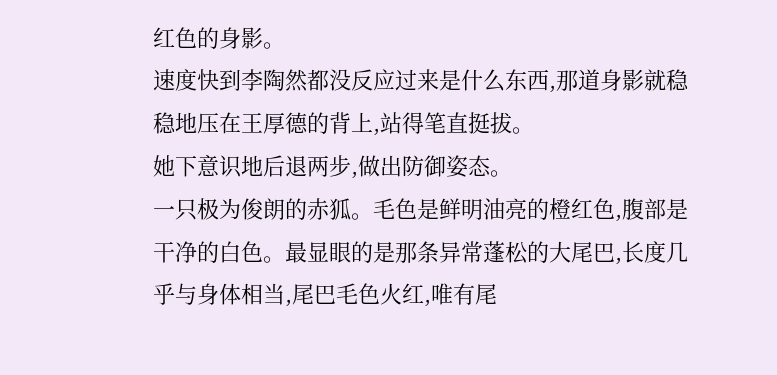红色的身影。
速度快到李陶然都没反应过来是什么东西,那道身影就稳稳地压在王厚德的背上,站得笔直挺拔。
她下意识地后退两步,做出防御姿态。
一只极为俊朗的赤狐。毛色是鲜明油亮的橙红色,腹部是干净的白色。最显眼的是那条异常蓬松的大尾巴,长度几乎与身体相当,尾巴毛色火红,唯有尾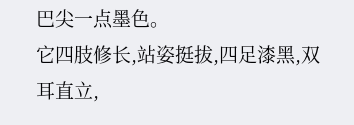巴尖一点墨色。
它四肢修长,站姿挺拔,四足漆黑,双耳直立,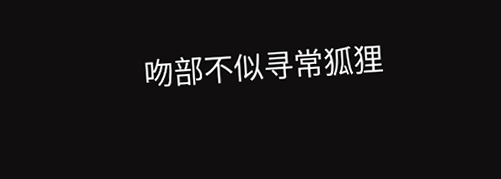吻部不似寻常狐狸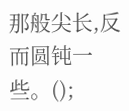那般尖长,反而圆钝一些。();